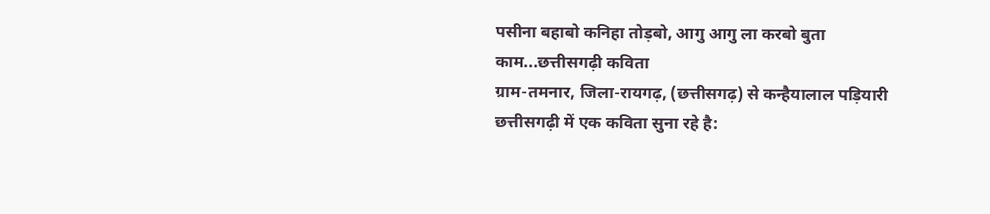पसीना बहाबो कनिहा तोड़बो, आगु आगु ला करबो बुता काम...छत्तीसगढ़ी कविता
ग्राम-तमनार, जिला-रायगढ़, (छत्तीसगढ़) से कन्हैयालाल पड़ियारी छत्तीसगढ़ी में एक कविता सुना रहे है: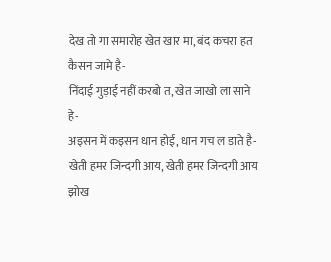देख तो गा समारोह खेत खार मा, बंद कचरा हत कैसन जामे है-
निंदाई गुड़ाई नहीं करबो त, खेत जाखो ला साने हे-
अइसन में कइसन धान होई, धान गच ल डाते है-
खेती हमर जिन्दगी आय, खेती हमर जिन्दगी आय झोख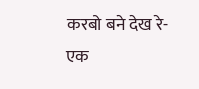करबो बने देख रे-
एक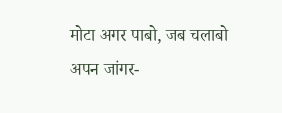मोटा अगर पाबो, जब चलाबो अपन जांगर-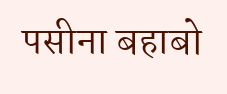पसीना बहाबो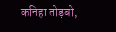कनिहा तोड़बो,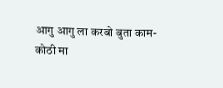आगु आगु ला करबो बुता काम-
कोठी मा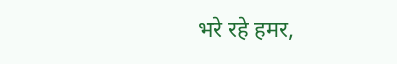भरे रहे हमर,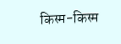किस्म-किस्म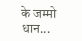के जम्मो धान...